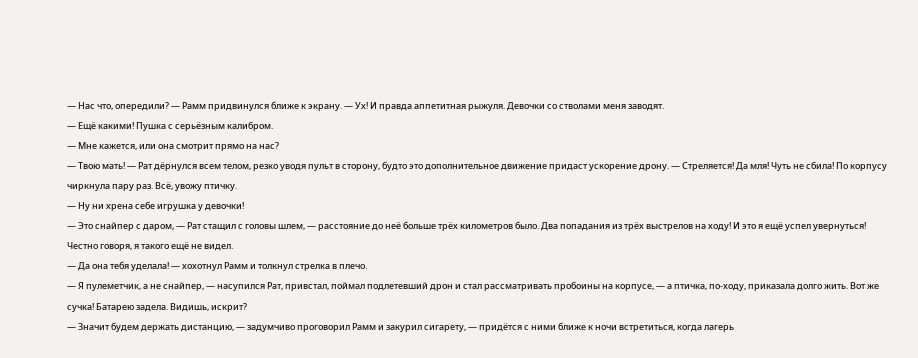— Нас что, опередили? — Рамм придвинулся ближе к экрану. — Ух! И правда аппетитная рыжуля. Девочки со стволами меня заводят.
— Ещё какими! Пушка с серьёзным калибром.
— Мне кажется, или она смотрит прямо на нас?
— Твою мать! — Рат дёрнулся всем телом, резко уводя пульт в сторону, будто это дополнительное движение придаст ускорение дрону. — Стреляется! Да мля! Чуть не сбила! По корпусу чиркнула пару раз. Всё, увожу птичку.
— Ну ни хрена себе игрушка у девочки!
— Это снайпер с даром, — Рат стащил с головы шлем, — расстояние до неё больше трёх километров было. Два попадания из трёх выстрелов на ходу! И это я ещё успел увернуться! Честно говоря, я такого ещё не видел.
— Да она тебя уделала! — хохотнул Рамм и толкнул стрелка в плечо.
— Я пулеметчик, а не снайпер, — насупился Рат, привстал, поймал подлетевший дрон и стал рассматривать пробоины на корпусе, — а птичка, по-ходу, приказала долго жить. Вот же сучка! Батарею задела. Видишь, искрит?
— Значит будем держать дистанцию, — задумчиво проговорил Рамм и закурил сигарету, — придётся с ними ближе к ночи встретиться, когда лагерь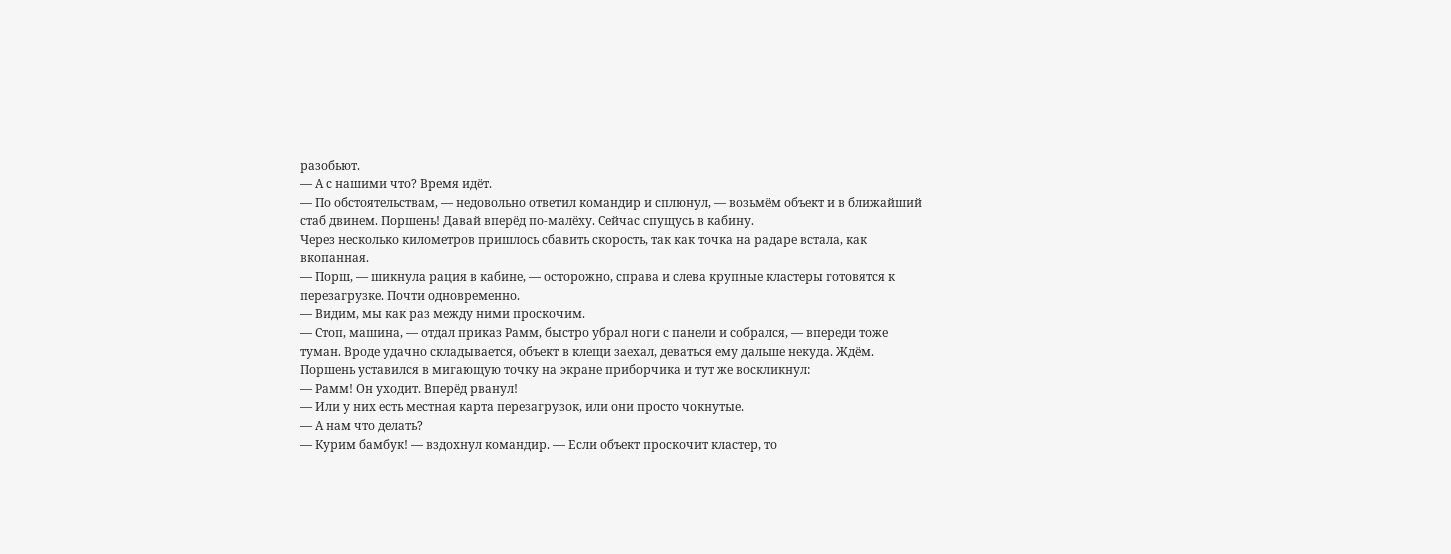разобьют.
— А с нашими что? Время идёт.
— По обстоятельствам, — недовольно ответил командир и сплюнул, — возьмём объект и в ближайший стаб двинем. Поршень! Давай вперёд по-малёху. Сейчас спущусь в кабину.
Через несколько километров пришлось сбавить скорость, так как точка на радаре встала, как вкопанная.
— Порш, — шикнула рация в кабине, — осторожно, справа и слева крупные кластеры готовятся к перезагрузке. Почти одновременно.
— Видим, мы как раз между ними проскочим.
— Стоп, машина, — отдал приказ Рамм, быстро убрал ноги с панели и собрался, — впереди тоже туман. Вроде удачно складывается, объект в клещи заехал, деваться ему дальше некуда. Ждём.
Поршень уставился в мигающую точку на экране приборчика и тут же воскликнул:
— Рамм! Он уходит. Вперёд рванул!
— Или у них есть местная карта перезагрузок, или они просто чокнутые.
— А нам что делать?
— Курим бамбук! — вздохнул командир. — Если объект проскочит кластер, то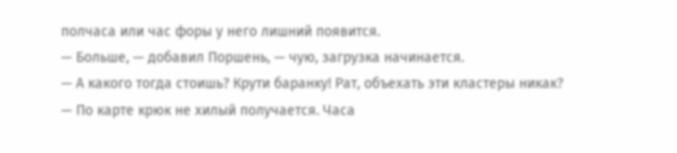полчаса или час форы у него лишний появится.
— Больше, — добавил Поршень, — чую, загрузка начинается.
— А какого тогда стоишь? Крути баранку! Рат, объехать эти кластеры никак?
— По карте крюк не хилый получается. Часа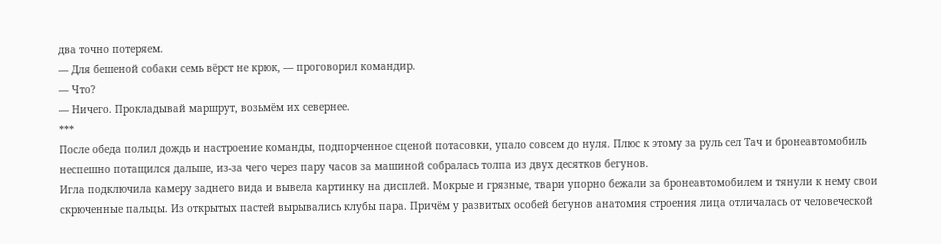два точно потеряем.
— Для бешеной собаки семь вёрст не крюк, — проговорил командир.
— Что?
— Ничего. Прокладывай маршрут, возьмём их севернее.
***
После обеда полил дождь и настроение команды, подпорченное сценой потасовки, упало совсем до нуля. Плюс к этому за руль сел Тач и бронеавтомобиль неспешно потащился дальше, из-за чего через пару часов за машиной собралась толпа из двух десятков бегунов.
Игла подключила камеру заднего вида и вывела картинку на дисплей. Мокрые и грязные, твари упорно бежали за бронеавтомобилем и тянули к нему свои скрюченные пальцы. Из открытых пастей вырывались клубы пара. Причём у развитых особей бегунов анатомия строения лица отличалась от человеческой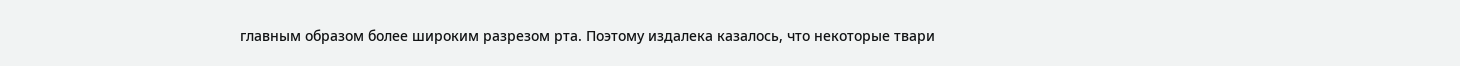главным образом более широким разрезом рта. Поэтому издалека казалось, что некоторые твари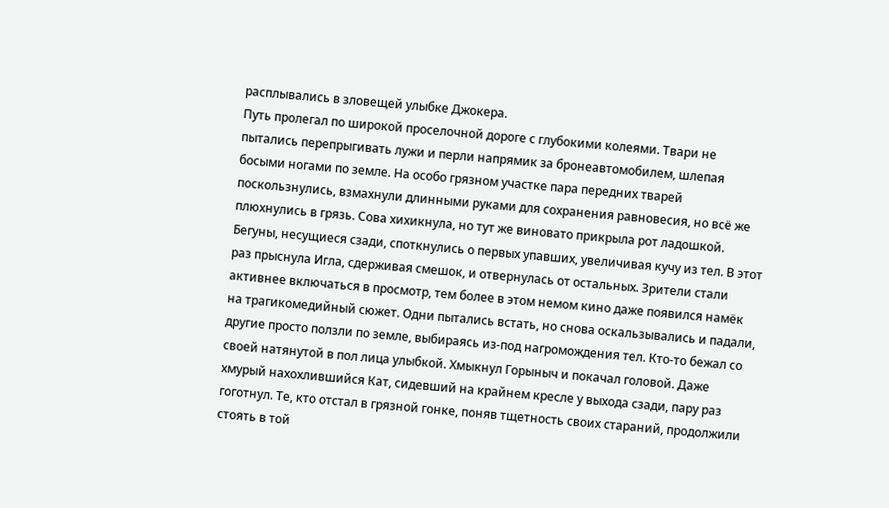расплывались в зловещей улыбке Джокера.
Путь пролегал по широкой проселочной дороге с глубокими колеями. Твари не пытались перепрыгивать лужи и перли напрямик за бронеавтомобилем, шлепая босыми ногами по земле. На особо грязном участке пара передних тварей поскользнулись, взмахнули длинными руками для сохранения равновесия, но всё же плюхнулись в грязь. Сова хихикнула, но тут же виновато прикрыла рот ладошкой. Бегуны, несущиеся сзади, споткнулись о первых упавших, увеличивая кучу из тел. В этот раз прыснула Игла, сдерживая смешок, и отвернулась от остальных. Зрители стали активнее включаться в просмотр, тем более в этом немом кино даже появился намёк на трагикомедийный сюжет. Одни пытались встать, но снова оскальзывались и падали, другие просто ползли по земле, выбираясь из-под нагромождения тел. Кто-то бежал со своей натянутой в пол лица улыбкой. Хмыкнул Горыныч и покачал головой. Даже хмурый нахохлившийся Кат, сидевший на крайнем кресле у выхода сзади, пару раз гоготнул. Те, кто отстал в грязной гонке, поняв тщетность своих стараний, продолжили стоять в той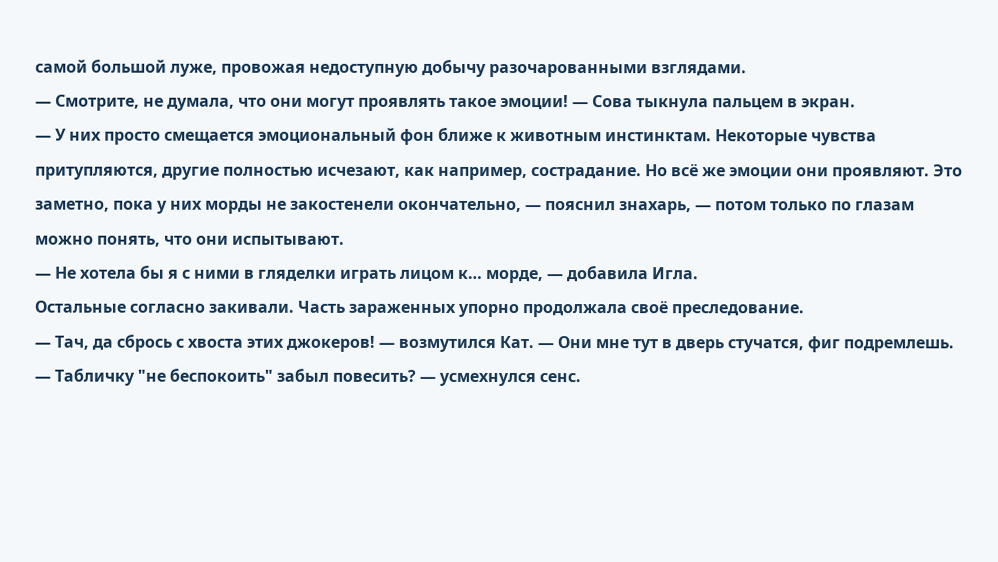самой большой луже, провожая недоступную добычу разочарованными взглядами.
— Смотрите, не думала, что они могут проявлять такое эмоции! — Сова тыкнула пальцем в экран.
— У них просто смещается эмоциональный фон ближе к животным инстинктам. Некоторые чувства притупляются, другие полностью исчезают, как например, сострадание. Но всё же эмоции они проявляют. Это заметно, пока у них морды не закостенели окончательно, — пояснил знахарь, — потом только по глазам можно понять, что они испытывают.
— Не хотела бы я с ними в гляделки играть лицом к… морде, — добавила Игла.
Остальные согласно закивали. Часть зараженных упорно продолжала своё преследование.
— Тач, да сбрось с хвоста этих джокеров! — возмутился Кат. — Они мне тут в дверь стучатся, фиг подремлешь.
— Табличку "не беспокоить" забыл повесить? — усмехнулся сенс.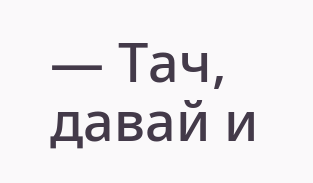— Тач, давай и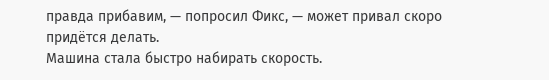правда прибавим, — попросил Фикс, — может привал скоро придётся делать.
Машина стала быстро набирать скорость.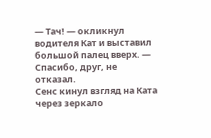— Тач! — окликнул водителя Кат и выставил большой палец вверх. — Спасибо, друг, не отказал.
Сенс кинул взгляд на Ката через зеркало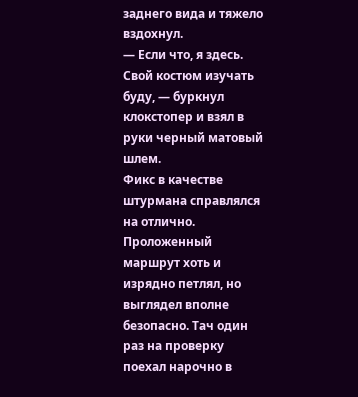заднего вида и тяжело вздохнул.
— Если что, я здесь. Свой костюм изучать буду, — буркнул клокстопер и взял в руки черный матовый шлем.
Фикс в качестве штурмана справлялся на отлично. Проложенный маршрут хоть и изрядно петлял, но выглядел вполне безопасно. Тач один раз на проверку поехал нарочно в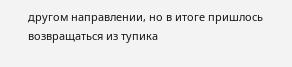другом направлении, но в итоге пришлось возвращаться из тупика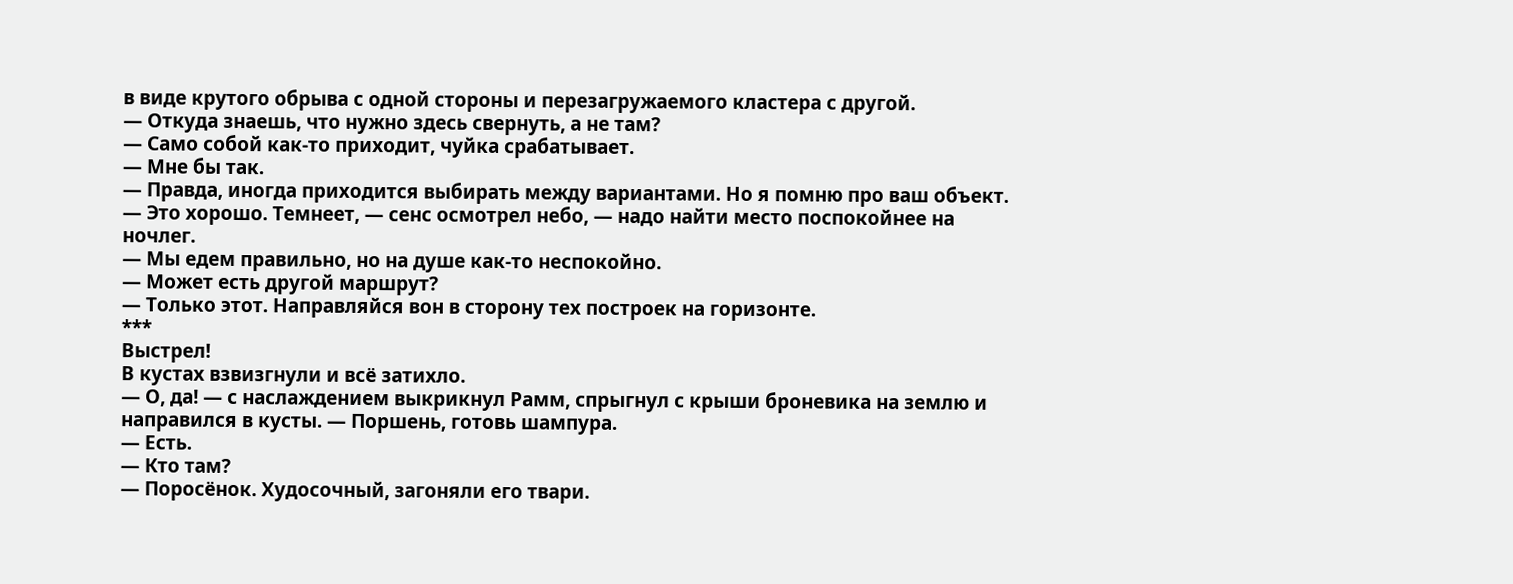в виде крутого обрыва с одной стороны и перезагружаемого кластера с другой.
— Откуда знаешь, что нужно здесь свернуть, а не там?
— Само собой как-то приходит, чуйка срабатывает.
— Мне бы так.
— Правда, иногда приходится выбирать между вариантами. Но я помню про ваш объект.
— Это хорошо. Темнеет, — сенс осмотрел небо, — надо найти место поспокойнее на ночлег.
— Мы едем правильно, но на душе как-то неспокойно.
— Может есть другой маршрут?
— Только этот. Направляйся вон в сторону тех построек на горизонте.
***
Выстрел!
В кустах взвизгнули и всё затихло.
— О, да! — с наслаждением выкрикнул Рамм, спрыгнул с крыши броневика на землю и направился в кусты. — Поршень, готовь шампура.
— Есть.
— Кто там?
— Поросёнок. Худосочный, загоняли его твари.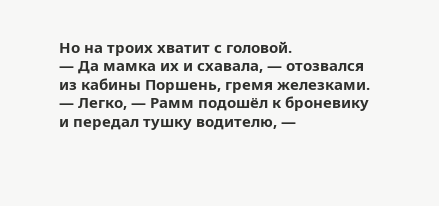Но на троих хватит с головой.
— Да мамка их и схавала, — отозвался из кабины Поршень, гремя железками.
— Легко, — Рамм подошёл к броневику и передал тушку водителю, —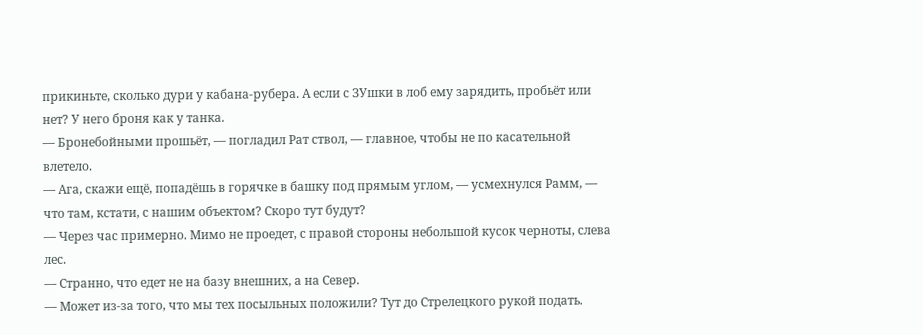прикиньте, сколько дури у кабана-рубера. А если с ЗУшки в лоб ему зарядить, пробьёт или нет? У него броня как у танка.
— Бронебойными прошьёт, — погладил Рат ствол, — главное, чтобы не по касательной влетело.
— Ага, скажи ещё, попадёшь в горячке в башку под прямым углом, — усмехнулся Рамм, — что там, кстати, с нашим объектом? Скоро тут будут?
— Через час примерно. Мимо не проедет, с правой стороны небольшой кусок черноты, слева лес.
— Странно, что едет не на базу внешних, а на Север.
— Может из-за того, что мы тех посыльных положили? Тут до Стрелецкого рукой подать.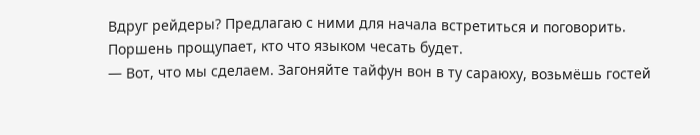Вдруг рейдеры? Предлагаю с ними для начала встретиться и поговорить. Поршень прощупает, кто что языком чесать будет.
— Вот, что мы сделаем. Загоняйте тайфун вон в ту сараюху, возьмёшь гостей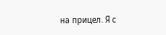на прицел. Я с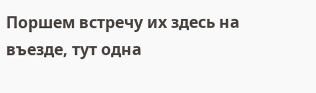Поршем встречу их здесь на въезде, тут одна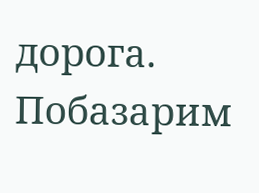дорога. Побазарим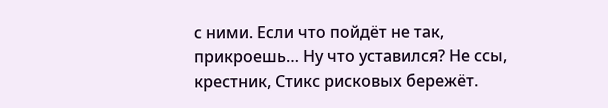с ними. Если что пойдёт не так, прикроешь… Ну что уставился? Не ссы, крестник, Стикс рисковых бережёт.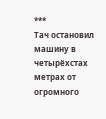***
Тач остановил машину в четырёхстах метрах от огромного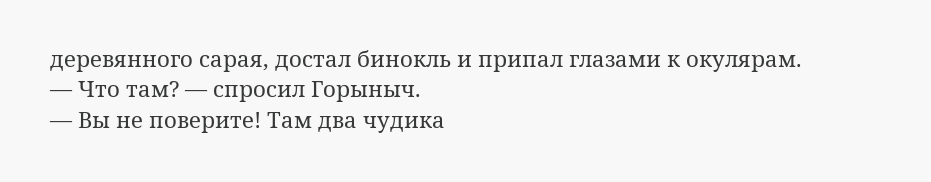деревянного сарая, достал бинокль и припал глазами к окулярам.
— Что там? — спросил Горыныч.
— Вы не поверите! Там два чудика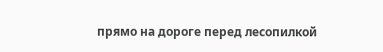прямо на дороге перед лесопилкой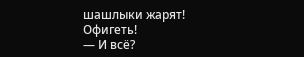шашлыки жарят! Офигеть!
— И всё?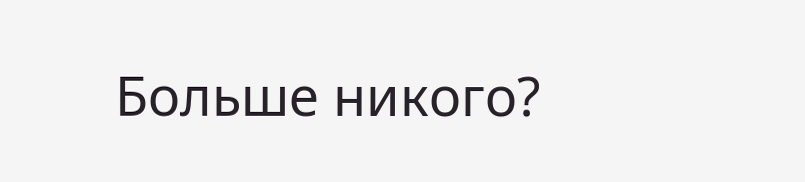Больше никого?